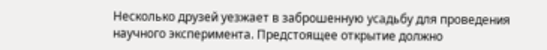Несколько друзей уезжает в заброшенную усадьбу для проведения научного эксперимента. Предстоящее открытие должно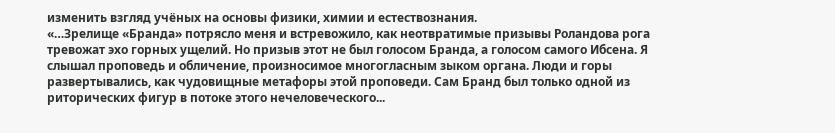изменить взгляд учёных на основы физики, химии и естествознания.
«…Зрелище «Бранда» потрясло меня и встревожило, как неотвратимые призывы Роландова рога тревожат эхо горных ущелий. Но призыв этот не был голосом Бранда, а голосом самого Ибсена. Я слышал проповедь и обличение, произносимое многогласным зыком органа. Люди и горы развертывались, как чудовищные метафоры этой проповеди. Сам Бранд был только одной из риторических фигур в потоке этого нечеловеческого...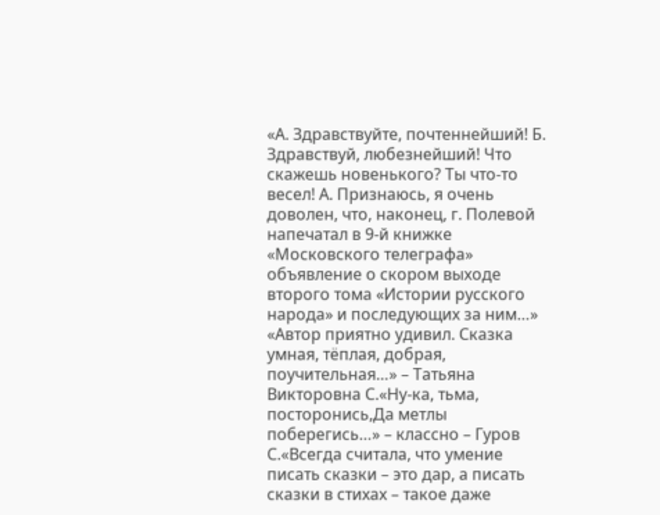«А. Здравствуйте, почтеннейший! Б. Здравствуй, любезнейший! Что скажешь новенького? Ты что-то весел! А. Признаюсь, я очень доволен, что, наконец, г. Полевой напечатал в 9-й книжке «Московского телеграфа» объявление о скором выходе второго тома «Истории русского народа» и последующих за ним…»
«Автор приятно удивил. Сказка умная, тёплая, добрая, поучительная…» – Татьяна Викторовна С.«Ну-ка, тьма, посторонись,Да метлы поберегись…» – классно – Гуров С.«Всегда считала, что умение писать сказки – это дар, а писать сказки в стихах – такое даже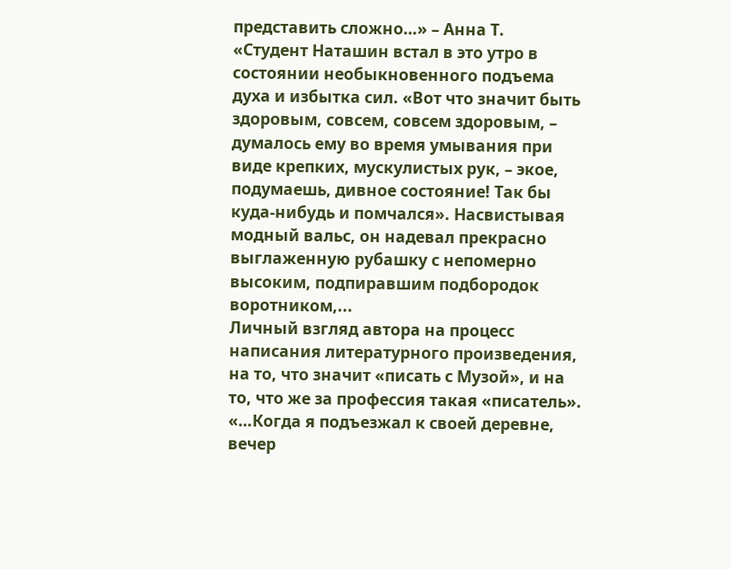представить сложно…» – Анна Т.
«Студент Наташин встал в это утро в состоянии необыкновенного подъема духа и избытка сил. «Вот что значит быть здоровым, совсем, совсем здоровым, – думалось ему во время умывания при виде крепких, мускулистых рук, – экое, подумаешь, дивное состояние! Так бы куда-нибудь и помчался». Насвистывая модный вальс, он надевал прекрасно выглаженную рубашку с непомерно высоким, подпиравшим подбородок воротником,...
Личный взгляд автора на процесс написания литературного произведения, на то, что значит «писать с Музой», и на то, что же за профессия такая «писатель».
«…Когда я подъезжал к своей деревне, вечер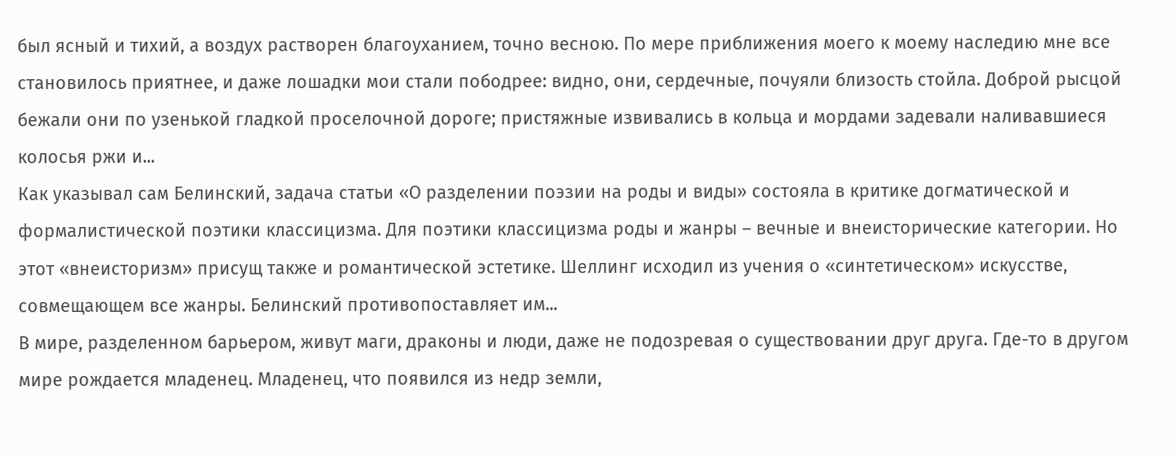был ясный и тихий, а воздух растворен благоуханием, точно весною. По мере приближения моего к моему наследию мне все становилось приятнее, и даже лошадки мои стали пободрее: видно, они, сердечные, почуяли близость стойла. Доброй рысцой бежали они по узенькой гладкой проселочной дороге; пристяжные извивались в кольца и мордами задевали наливавшиеся колосья ржи и...
Как указывал сам Белинский, задача статьи «О разделении поэзии на роды и виды» состояла в критике догматической и формалистической поэтики классицизма. Для поэтики классицизма роды и жанры – вечные и внеисторические категории. Но этот «внеисторизм» присущ также и романтической эстетике. Шеллинг исходил из учения о «синтетическом» искусстве, совмещающем все жанры. Белинский противопоставляет им...
В мире, разделенном барьером, живут маги, драконы и люди, даже не подозревая о существовании друг друга. Где-то в другом мире рождается младенец. Младенец, что появился из недр земли,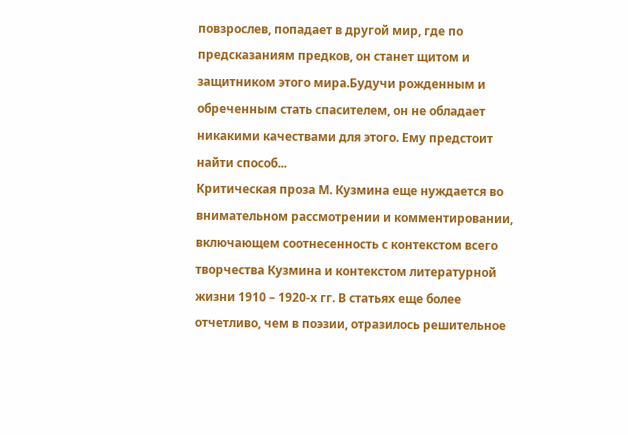повзрослев, попадает в другой мир, где по предсказаниям предков, он станет щитом и защитником этого мира.Будучи рожденным и обреченным стать спасителем, он не обладает никакими качествами для этого. Ему предстоит найти способ...
Критическая проза М. Кузмина еще нуждается во внимательном рассмотрении и комментировании, включающем соотнесенность с контекстом всего творчества Кузмина и контекстом литературной жизни 1910 – 1920-х гг. В статьях еще более отчетливо, чем в поэзии, отразилось решительное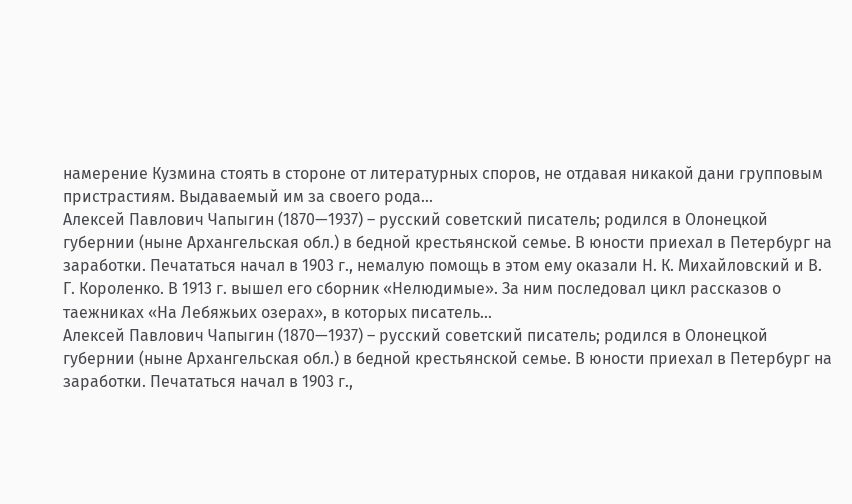намерение Кузмина стоять в стороне от литературных споров, не отдавая никакой дани групповым пристрастиям. Выдаваемый им за своего рода...
Алексей Павлович Чапыгин (1870—1937) – русский советский писатель; родился в Олонецкой губернии (ныне Архангельская обл.) в бедной крестьянской семье. В юности приехал в Петербург на заработки. Печататься начал в 1903 г., немалую помощь в этом ему оказали Н. К. Михайловский и В. Г. Короленко. В 1913 г. вышел его сборник «Нелюдимые». За ним последовал цикл рассказов о таежниках «На Лебяжьих озерах», в которых писатель...
Алексей Павлович Чапыгин (1870—1937) – русский советский писатель; родился в Олонецкой губернии (ныне Архангельская обл.) в бедной крестьянской семье. В юности приехал в Петербург на заработки. Печататься начал в 1903 г.,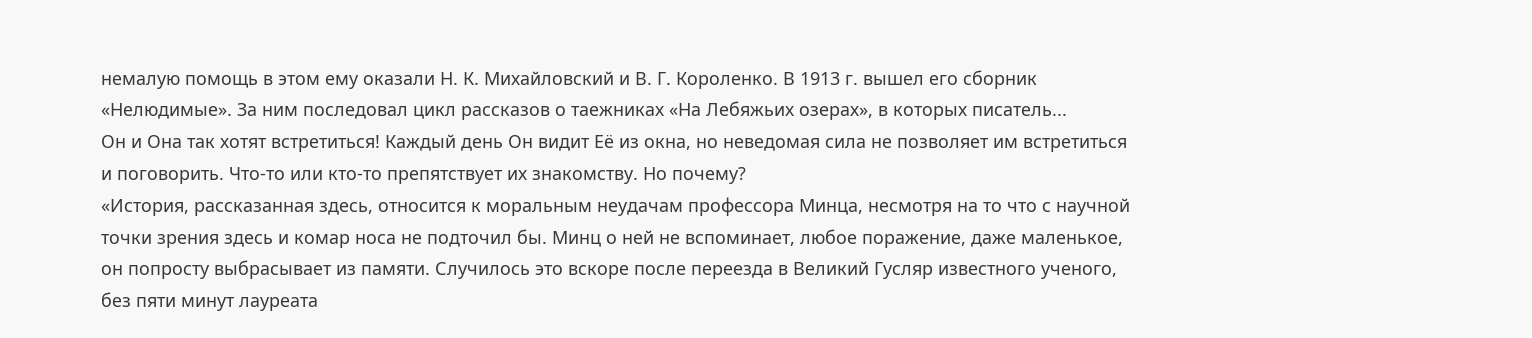немалую помощь в этом ему оказали Н. К. Михайловский и В. Г. Короленко. В 1913 г. вышел его сборник «Нелюдимые». За ним последовал цикл рассказов о таежниках «На Лебяжьих озерах», в которых писатель...
Он и Она так хотят встретиться! Каждый день Он видит Её из окна, но неведомая сила не позволяет им встретиться и поговорить. Что-то или кто-то препятствует их знакомству. Но почему?
«История, рассказанная здесь, относится к моральным неудачам профессора Минца, несмотря на то что с научной точки зрения здесь и комар носа не подточил бы. Минц о ней не вспоминает, любое поражение, даже маленькое, он попросту выбрасывает из памяти. Случилось это вскоре после переезда в Великий Гусляр известного ученого, без пяти минут лауреата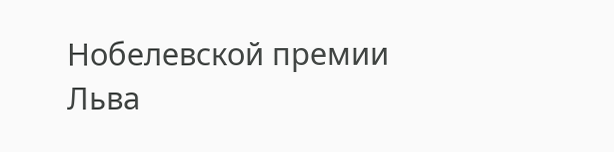Нобелевской премии Льва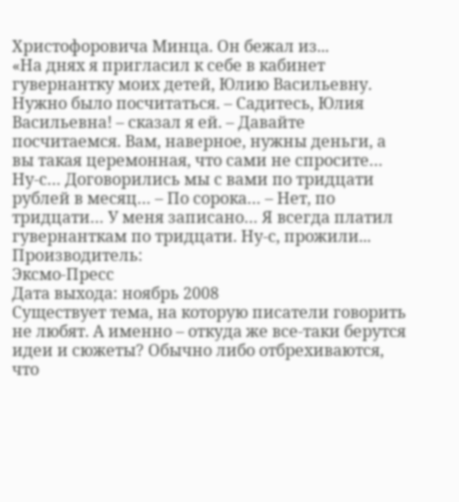Христофоровича Минца. Он бежал из...
«На днях я пригласил к себе в кабинет гувернантку моих детей, Юлию Васильевну. Нужно было посчитаться. – Садитесь, Юлия Васильевна! – сказал я ей. – Давайте посчитаемся. Вам, наверное, нужны деньги, а вы такая церемонная, что сами не спросите… Ну-с… Договорились мы с вами по тридцати рублей в месяц… – По сорока… – Нет, по тридцати… У меня записано… Я всегда платил гувернанткам по тридцати. Ну-с, прожили...
Производитель:
Эксмо-Пресс
Дата выхода: ноябрь 2008
Существует тема, на которую писатели говорить не любят. А именно – откуда же все-таки берутся идеи и сюжеты? Обычно либо отбрехиваются, что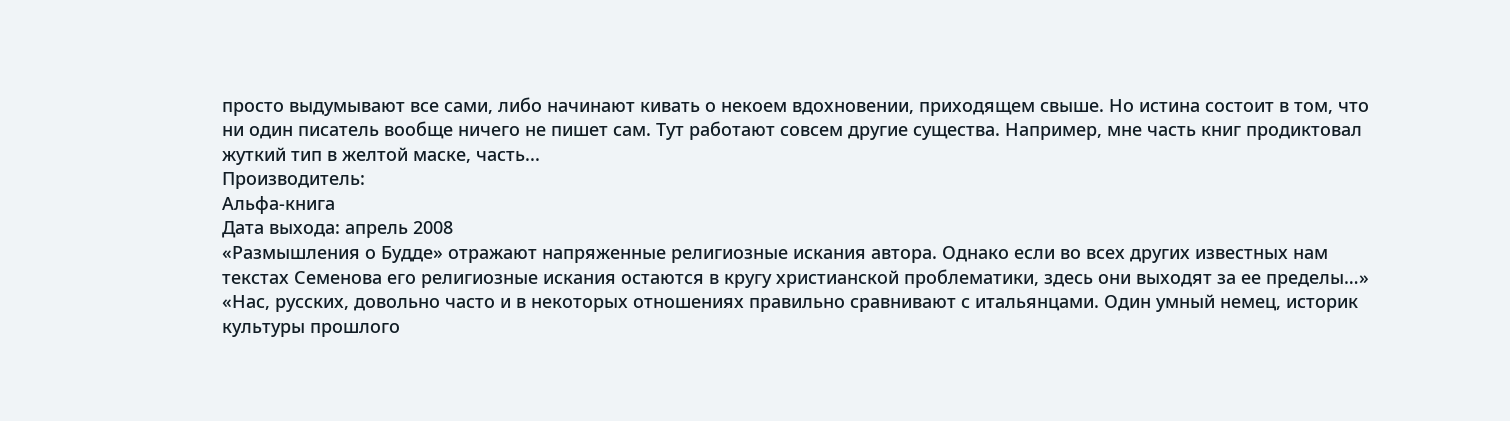просто выдумывают все сами, либо начинают кивать о некоем вдохновении, приходящем свыше. Но истина состоит в том, что ни один писатель вообще ничего не пишет сам. Тут работают совсем другие существа. Например, мне часть книг продиктовал жуткий тип в желтой маске, часть...
Производитель:
Альфа-книга
Дата выхода: апрель 2008
«Размышления о Будде» отражают напряженные религиозные искания автора. Однако если во всех других известных нам текстах Семенова его религиозные искания остаются в кругу христианской проблематики, здесь они выходят за ее пределы…»
«Нас, русских, довольно часто и в некоторых отношениях правильно сравнивают с итальянцами. Один умный немец, историк культуры прошлого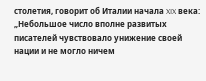столетия, говорит об Италии начала XIX века: „Небольшое число вполне развитых писателей чувствовало унижение своей нации и не могло ничем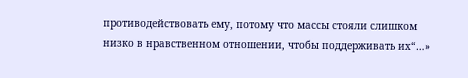противодействовать ему, потому что массы стояли слишком низко в нравственном отношении, чтобы поддерживать их“…»